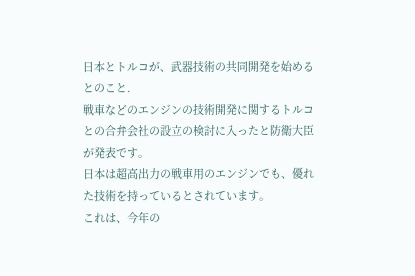日本とトルコが、武器技術の共同開発を始めるとのこと.
戦車などのエンジンの技術開発に関するトルコとの合弁会社の設立の検討に入ったと防衛大臣が発表です。
日本は超高出力の戦車用のエンジンでも、優れた技術を持っているとされています。
これは、今年の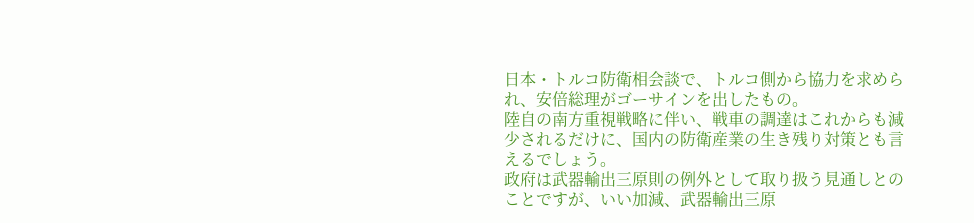日本・トルコ防衛相会談で、トルコ側から協力を求められ、安倍総理がゴーサインを出したもの。
陸自の南方重視戦略に伴い、戦車の調達はこれからも減少されるだけに、国内の防衛産業の生き残り対策とも言えるでしょう。
政府は武器輸出三原則の例外として取り扱う見通しとのことですが、いい加減、武器輸出三原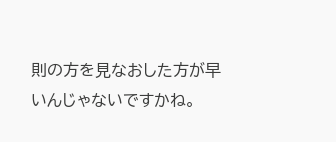則の方を見なおした方が早いんじゃないですかね。